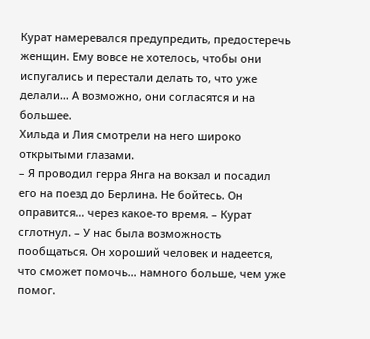Курат намеревался предупредить, предостеречь женщин. Ему вовсе не хотелось, чтобы они испугались и перестали делать то, что уже делали… А возможно, они согласятся и на большее.
Хильда и Лия смотрели на него широко открытыми глазами.
– Я проводил герра Янга на вокзал и посадил его на поезд до Берлина. Не бойтесь. Он оправится… через какое-то время. – Курат сглотнул. – У нас была возможность пообщаться. Он хороший человек и надеется, что сможет помочь… намного больше, чем уже помог.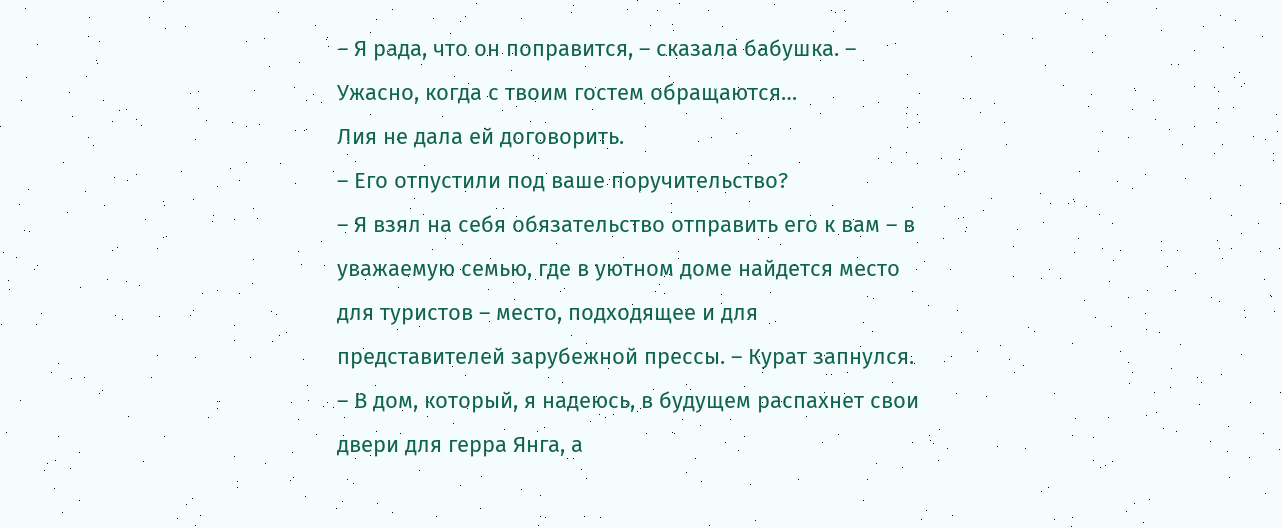– Я рада, что он поправится, – сказала бабушка. – Ужасно, когда с твоим гостем обращаются…
Лия не дала ей договорить.
– Его отпустили под ваше поручительство?
– Я взял на себя обязательство отправить его к вам – в уважаемую семью, где в уютном доме найдется место для туристов – место, подходящее и для представителей зарубежной прессы. – Курат запнулся. – В дом, который, я надеюсь, в будущем распахнет свои двери для герра Янга, а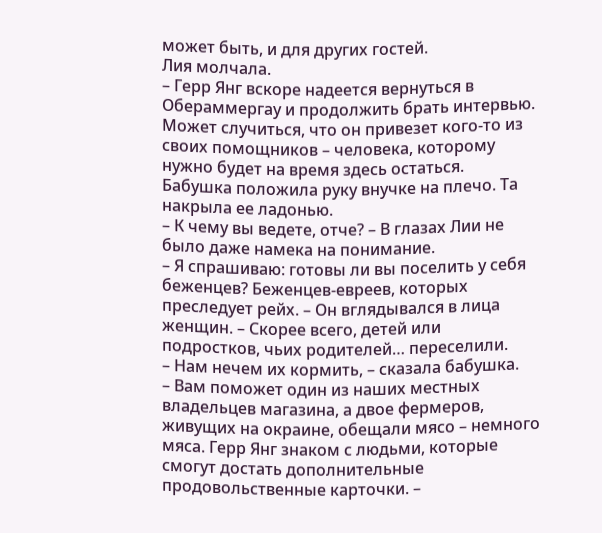может быть, и для других гостей.
Лия молчала.
– Герр Янг вскоре надеется вернуться в Обераммергау и продолжить брать интервью. Может случиться, что он привезет кого-то из своих помощников – человека, которому нужно будет на время здесь остаться.
Бабушка положила руку внучке на плечо. Та накрыла ее ладонью.
– К чему вы ведете, отче? – В глазах Лии не было даже намека на понимание.
– Я спрашиваю: готовы ли вы поселить у себя беженцев? Беженцев-евреев, которых преследует рейх. – Он вглядывался в лица женщин. – Скорее всего, детей или подростков, чьих родителей… переселили.
– Нам нечем их кормить, – сказала бабушка.
– Вам поможет один из наших местных владельцев магазина, а двое фермеров, живущих на окраине, обещали мясо – немного мяса. Герр Янг знаком с людьми, которые смогут достать дополнительные продовольственные карточки. –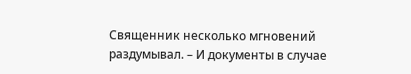Священник несколько мгновений раздумывал. – И документы в случае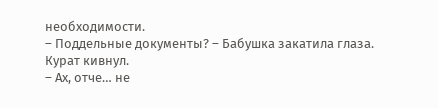необходимости.
– Поддельные документы? – Бабушка закатила глаза.
Курат кивнул.
– Ах, отче… не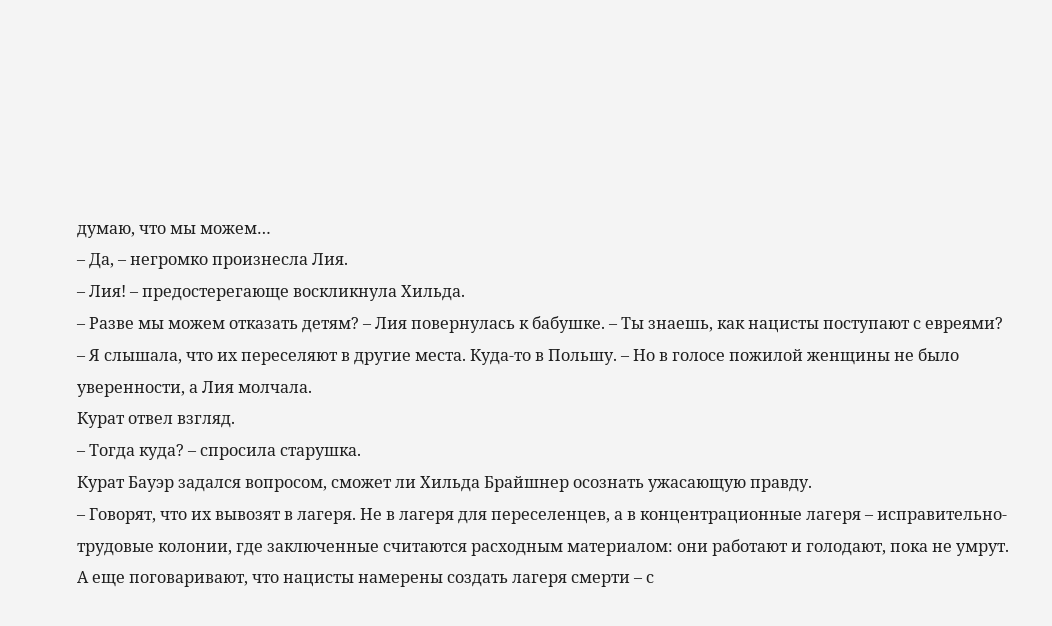думаю, что мы можем…
– Да, – негромко произнесла Лия.
– Лия! – предостерегающе воскликнула Хильда.
– Разве мы можем отказать детям? – Лия повернулась к бабушке. – Ты знаешь, как нацисты поступают с евреями?
– Я слышала, что их переселяют в другие места. Куда-то в Польшу. – Но в голосе пожилой женщины не было уверенности, а Лия молчала.
Курат отвел взгляд.
– Тогда куда? – спросила старушка.
Курат Бауэр задался вопросом, сможет ли Хильда Брайшнер осознать ужасающую правду.
– Говорят, что их вывозят в лагеря. Не в лагеря для переселенцев, а в концентрационные лагеря – исправительно-трудовые колонии, где заключенные считаются расходным материалом: они работают и голодают, пока не умрут. А еще поговаривают, что нацисты намерены создать лагеря смерти – с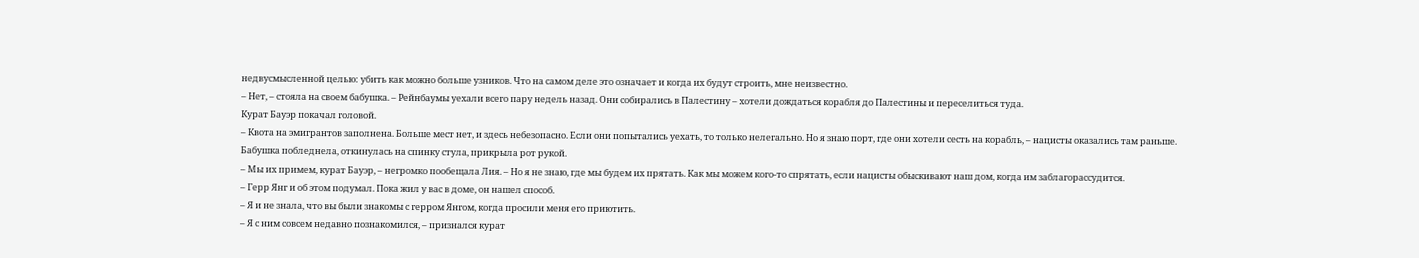недвусмысленной целью: убить как можно больше узников. Что на самом деле это означает и когда их будут строить, мне неизвестно.
– Нет, – стояла на своем бабушка. – Рейнбаумы уехали всего пару недель назад. Они собирались в Палестину – хотели дождаться корабля до Палестины и переселиться туда.
Курат Бауэр покачал головой.
– Квота на эмигрантов заполнена. Больше мест нет, и здесь небезопасно. Если они попытались уехать, то только нелегально. Но я знаю порт, где они хотели сесть на корабль, – нацисты оказались там раньше.
Бабушка побледнела, откинулась на спинку стула, прикрыла рот рукой.
– Мы их примем, курат Бауэр, – негромко пообещала Лия. – Но я не знаю, где мы будем их прятать. Как мы можем кого-то спрятать, если нацисты обыскивают наш дом, когда им заблагорассудится.
– Герр Янг и об этом подумал. Пока жил у вас в доме, он нашел способ.
– Я и не знала, что вы были знакомы с герром Янгом, когда просили меня его приютить.
– Я с ним совсем недавно познакомился, – признался курат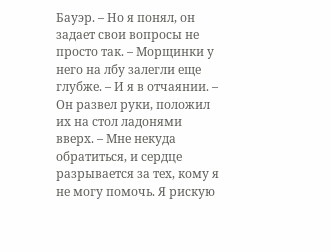Бауэр. – Но я понял, он задает свои вопросы не просто так. – Морщинки у него на лбу залегли еще глубже. – И я в отчаянии. – Он развел руки, положил их на стол ладонями вверх. – Мне некуда обратиться, и сердце разрывается за тех, кому я не могу помочь. Я рискую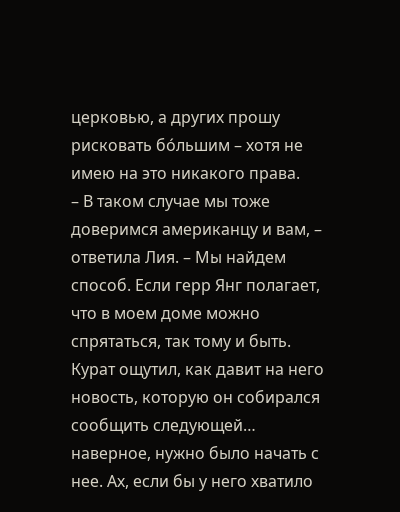церковью, а других прошу рисковать бóльшим – хотя не имею на это никакого права.
– В таком случае мы тоже доверимся американцу и вам, – ответила Лия. – Мы найдем способ. Если герр Янг полагает, что в моем доме можно спрятаться, так тому и быть.
Курат ощутил, как давит на него новость, которую он собирался сообщить следующей… наверное, нужно было начать с нее. Ах, если бы у него хватило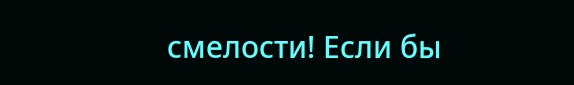смелости! Если бы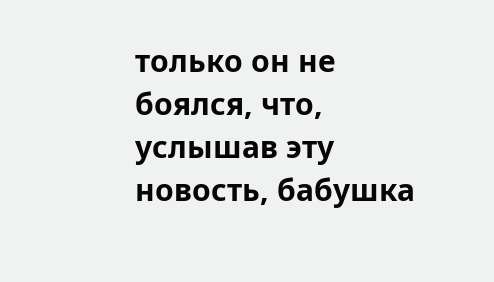только он не боялся, что, услышав эту новость, бабушка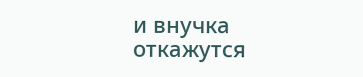и внучка откажутся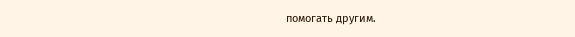помогать другим.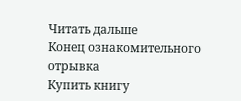Читать дальше
Конец ознакомительного отрывка
Купить книгу